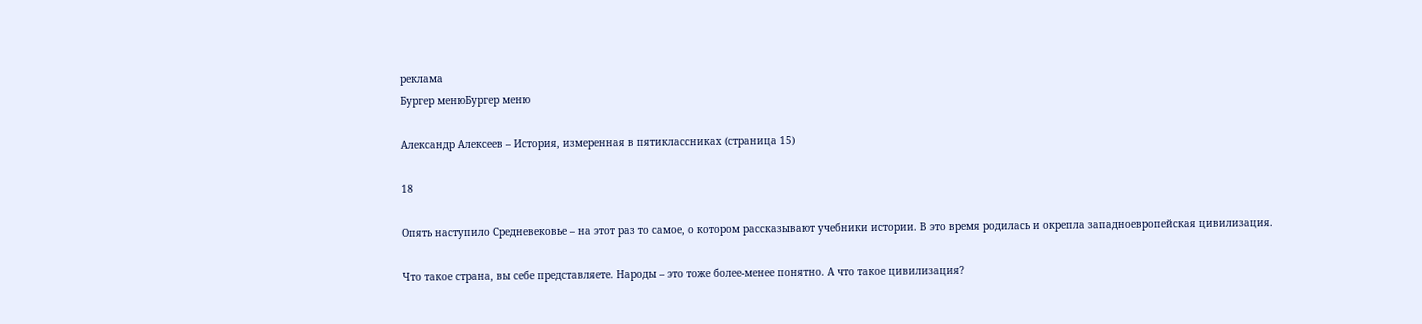реклама
Бургер менюБургер меню

Александр Алексеев – История, измеренная в пятиклассниках (страница 15)

18

Опять наступило Средневековье – на этот раз то самое, о котором рассказывают учебники истории. В это время родилась и окрепла западноевропейская цивилизация.

Что такое страна, вы себе представляете. Народы – это тоже более-менее понятно. А что такое цивилизация?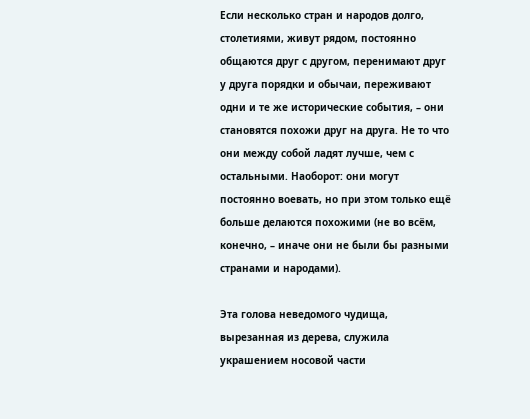Если несколько стран и народов долго, столетиями, живут рядом, постоянно общаются друг с другом, перенимают друг у друга порядки и обычаи, переживают одни и те же исторические события, – они становятся похожи друг на друга. Не то что они между собой ладят лучше, чем с остальными. Наоборот: они могут постоянно воевать, но при этом только ещё больше делаются похожими (не во всём, конечно, – иначе они не были бы разными странами и народами).

Эта голова неведомого чудища, вырезанная из дерева, служила украшением носовой части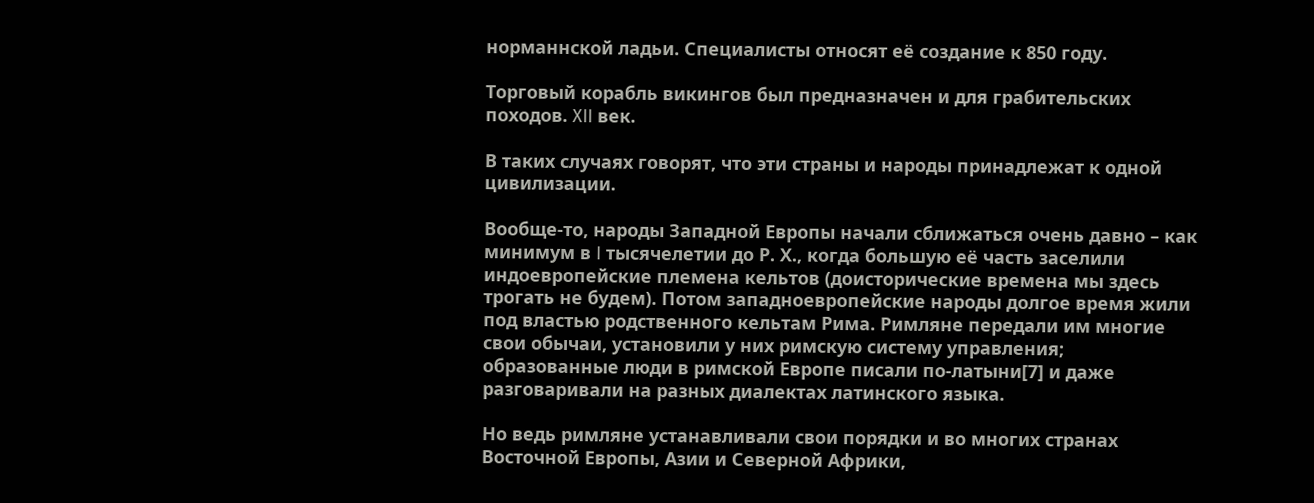норманнской ладьи. Специалисты относят её создание к 850 году.

Торговый корабль викингов был предназначен и для грабительских походов. XII век.

В таких случаях говорят, что эти страны и народы принадлежат к одной цивилизации.

Вообще-то, народы Западной Европы начали сближаться очень давно – как минимум в I тысячелетии до Р. Х., когда большую её часть заселили индоевропейские племена кельтов (доисторические времена мы здесь трогать не будем). Потом западноевропейские народы долгое время жили под властью родственного кельтам Рима. Римляне передали им многие свои обычаи, установили у них римскую систему управления; образованные люди в римской Европе писали по-латыни[7] и даже разговаривали на разных диалектах латинского языка.

Но ведь римляне устанавливали свои порядки и во многих странах Восточной Европы, Азии и Северной Африки,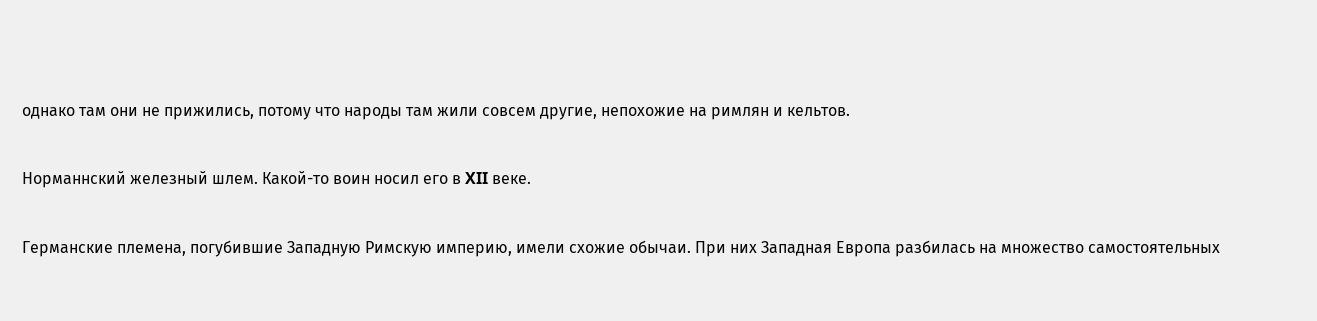однако там они не прижились, потому что народы там жили совсем другие, непохожие на римлян и кельтов.

Норманнский железный шлем. Какой-то воин носил его в XII веке.

Германские племена, погубившие Западную Римскую империю, имели схожие обычаи. При них Западная Европа разбилась на множество самостоятельных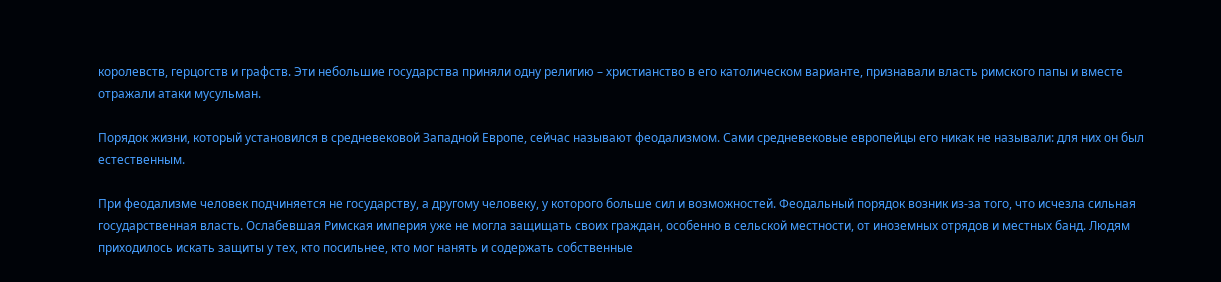королевств, герцогств и графств. Эти небольшие государства приняли одну религию – христианство в его католическом варианте, признавали власть римского папы и вместе отражали атаки мусульман.

Порядок жизни, который установился в средневековой Западной Европе, сейчас называют феодализмом. Сами средневековые европейцы его никак не называли: для них он был естественным.

При феодализме человек подчиняется не государству, а другому человеку, у которого больше сил и возможностей. Феодальный порядок возник из-за того, что исчезла сильная государственная власть. Ослабевшая Римская империя уже не могла защищать своих граждан, особенно в сельской местности, от иноземных отрядов и местных банд. Людям приходилось искать защиты у тех, кто посильнее, кто мог нанять и содержать собственные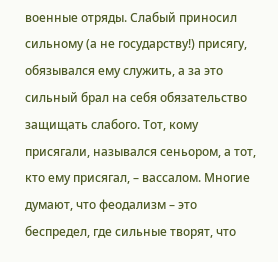военные отряды. Слабый приносил сильному (а не государству!) присягу, обязывался ему служить, а за это сильный брал на себя обязательство защищать слабого. Тот, кому присягали, назывался сеньором, а тот, кто ему присягал, – вассалом. Многие думают, что феодализм – это беспредел, где сильные творят, что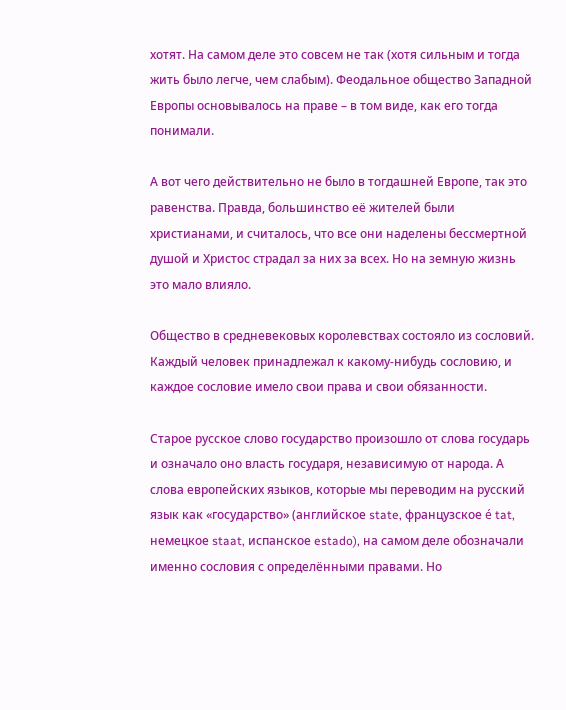хотят. На самом деле это совсем не так (хотя сильным и тогда жить было легче, чем слабым). Феодальное общество Западной Европы основывалось на праве – в том виде, как его тогда понимали.

А вот чего действительно не было в тогдашней Европе, так это равенства. Правда, большинство её жителей были христианами, и считалось, что все они наделены бессмертной душой и Христос страдал за них за всех. Но на земную жизнь это мало влияло.

Общество в средневековых королевствах состояло из сословий. Каждый человек принадлежал к какому-нибудь сословию, и каждое сословие имело свои права и свои обязанности.

Старое русское слово государство произошло от слова государь и означало оно власть государя, независимую от народа. А слова европейских языков, которые мы переводим на русский язык как «государство» (английское state, французское é tat, немецкое staat, испанское estado), на самом деле обозначали именно сословия с определёнными правами. Но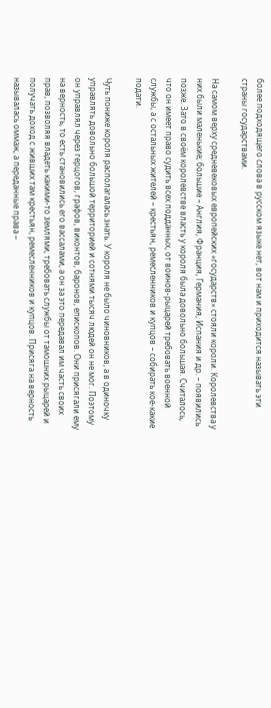более подходящего слова в русском языке нет, вот нам и приходится называть эти страны государствами.

На самом верху средневековых европейских «государств» стояли короли. Королевства у них были маленькие; большие – Англия, Франция, Германия, Испания и др. – появились позже. Зато в своём королевстве власть у короля была довольно большая. Считалось, что он имеет право судить всех подданных, от воинов-рыцарей требовать военной службы, а с остальных жителей – крестьян, ремесленников и купцов – собирать кое-какие подати.

Чуть пониже короля располагалась знать. У короля не было чиновников, а в одиночку управлять довольно большой территорией и сотнями тысяч людей он не мог. Поэтому он управлял через герцогов, графов, виконтов, баронов, епископов. Они присягали ему на верность, то есть становились его вассалами, а он за это передавал им часть своих прав, позволяя владеть какими-то землями, требовать службы от тамошних рыцарей и получать доход с живших там крестьян, ремесленников и купцов. Присяга на верность называлась оммаж, а переданные права –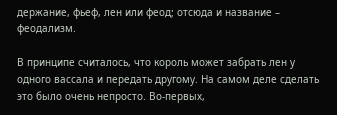держание, фьеф, лен или феод; отсюда и название – феодализм.

В принципе считалось, что король может забрать лен у одного вассала и передать другому. На самом деле сделать это было очень непросто. Во-первых,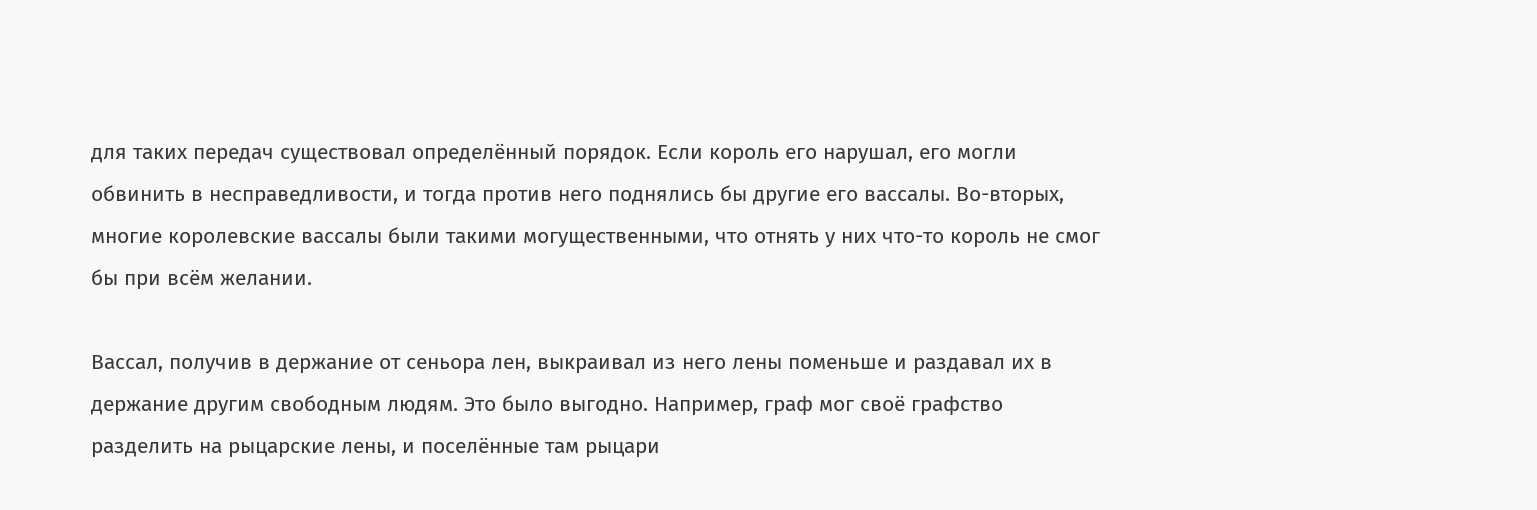для таких передач существовал определённый порядок. Если король его нарушал, его могли обвинить в несправедливости, и тогда против него поднялись бы другие его вассалы. Во-вторых, многие королевские вассалы были такими могущественными, что отнять у них что-то король не смог бы при всём желании.

Вассал, получив в держание от сеньора лен, выкраивал из него лены поменьше и раздавал их в держание другим свободным людям. Это было выгодно. Например, граф мог своё графство разделить на рыцарские лены, и поселённые там рыцари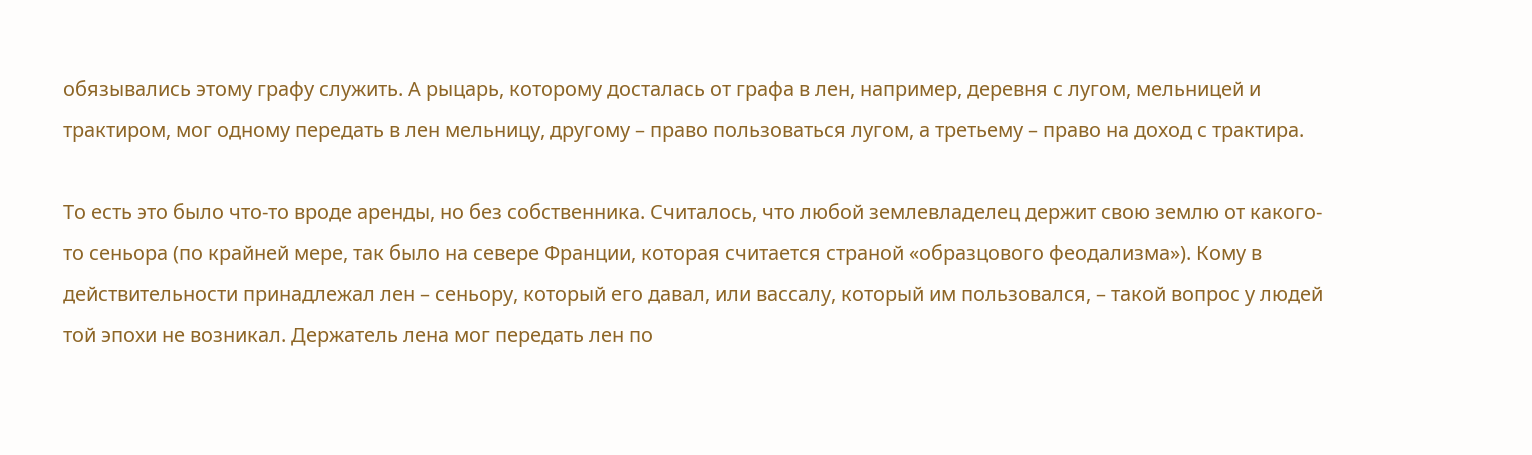обязывались этому графу служить. А рыцарь, которому досталась от графа в лен, например, деревня с лугом, мельницей и трактиром, мог одному передать в лен мельницу, другому – право пользоваться лугом, а третьему – право на доход с трактира.

То есть это было что-то вроде аренды, но без собственника. Считалось, что любой землевладелец держит свою землю от какого-то сеньора (по крайней мере, так было на севере Франции, которая считается страной «образцового феодализма»). Кому в действительности принадлежал лен – сеньору, который его давал, или вассалу, который им пользовался, – такой вопрос у людей той эпохи не возникал. Держатель лена мог передать лен по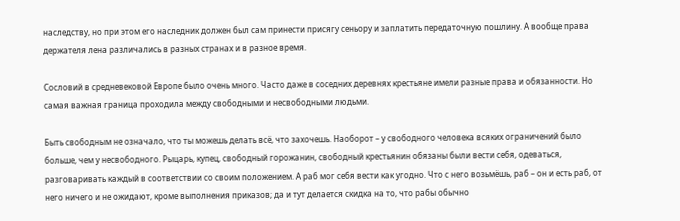наследству, но при этом его наследник должен был сам принести присягу сеньору и заплатить передаточную пошлину. А вообще права держателя лена различались в разных странах и в разное время.

Сословий в средневековой Европе было очень много. Часто даже в соседних деревнях крестьяне имели разные права и обязанности. Но самая важная граница проходила между свободными и несвободными людьми.

Быть свободным не означало, что ты можешь делать всё, что захочешь. Наоборот – у свободного человека всяких ограничений было больше, чем у несвободного. Рыцарь, купец, свободный горожанин, свободный крестьянин обязаны были вести себя, одеваться, разговаривать каждый в соответствии со своим положением. А раб мог себя вести как угодно. Что с него возьмёшь, раб – он и есть раб, от него ничего и не ожидают, кроме выполнения приказов; да и тут делается скидка на то, что рабы обычно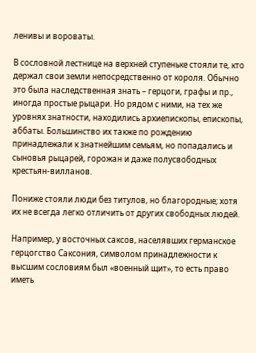ленивы и вороваты.

В сословной лестнице на верхней ступеньке стояли те, кто держал свои земли непосредственно от короля. Обычно это была наследственная знать – герцоги, графы и пр., иногда простые рыцари. Но рядом с ними, на тех же уровнях знатности, находились архиепископы, епископы, аббаты. Большинство их также по рождению принадлежали к знатнейшим семьям, но попадались и сыновья рыцарей, горожан и даже полусвободных крестьян-вилланов.

Пониже стояли люди без титулов, но благородные; хотя их не всегда легко отличить от других свободных людей.

Например, у восточных саксов, населявших германское герцогство Саксония, символом принадлежности к высшим сословиям был «военный щит», то есть право иметь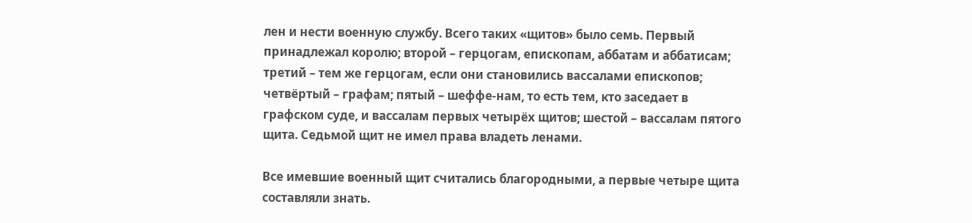лен и нести военную службу. Всего таких «щитов» было семь. Первый принадлежал королю; второй – герцогам, епископам, аббатам и аббатисам; третий – тем же герцогам, если они становились вассалами епископов; четвёртый – графам; пятый – шеффе-нам, то есть тем, кто заседает в графском суде, и вассалам первых четырёх щитов; шестой – вассалам пятого щита. Седьмой щит не имел права владеть ленами.

Все имевшие военный щит считались благородными, а первые четыре щита составляли знать.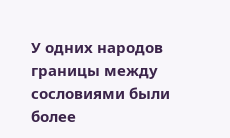У одних народов границы между сословиями были более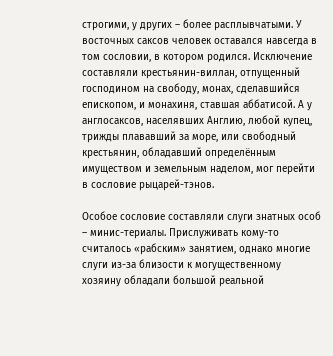строгими, у других – более расплывчатыми. У восточных саксов человек оставался навсегда в том сословии, в котором родился. Исключение составляли крестьянин-виллан, отпущенный господином на свободу, монах, сделавшийся епископом, и монахиня, ставшая аббатисой. А у англосаксов, населявших Англию, любой купец, трижды плававший за море, или свободный крестьянин, обладавший определённым имуществом и земельным наделом, мог перейти в сословие рыцарей-тэнов.

Особое сословие составляли слуги знатных особ – минис-териалы. Прислуживать кому-то считалось «рабским» занятием, однако многие слуги из-за близости к могущественному хозяину обладали большой реальной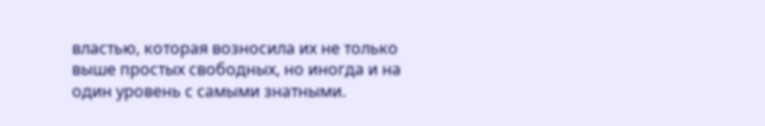властью, которая возносила их не только выше простых свободных, но иногда и на один уровень с самыми знатными.